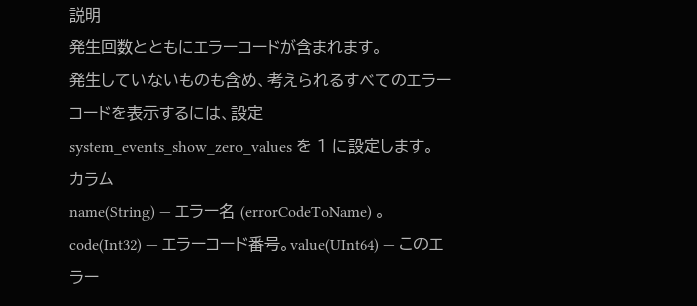説明
発生回数とともにエラーコードが含まれます。
発生していないものも含め、考えられるすべてのエラーコードを表示するには、設定 system_events_show_zero_values を 1 に設定します。
カラム
name(String) — エラー名 (errorCodeToName) 。code(Int32) — エラーコード番号。value(UInt64) — このエラー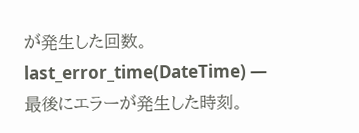が発生した回数。last_error_time(DateTime) — 最後にエラーが発生した時刻。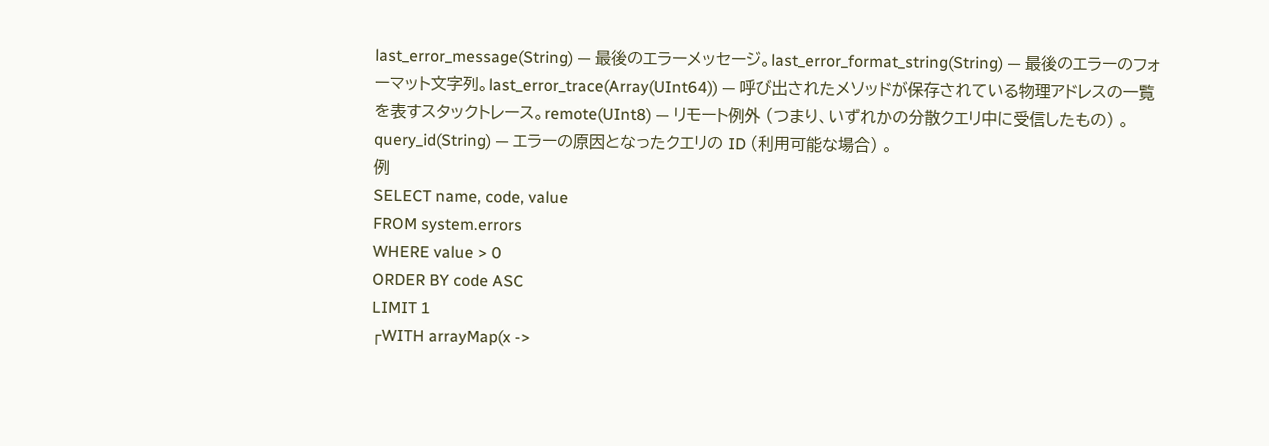last_error_message(String) — 最後のエラーメッセージ。last_error_format_string(String) — 最後のエラーのフォーマット文字列。last_error_trace(Array(UInt64)) — 呼び出されたメソッドが保存されている物理アドレスの一覧を表すスタックトレース。remote(UInt8) — リモート例外 (つまり、いずれかの分散クエリ中に受信したもの) 。query_id(String) — エラーの原因となったクエリの ID (利用可能な場合) 。
例
SELECT name, code, value
FROM system.errors
WHERE value > 0
ORDER BY code ASC
LIMIT 1
┌WITH arrayMap(x ->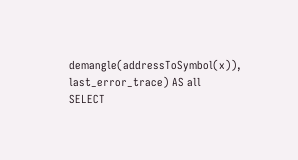demangle(addressToSymbol(x)), last_error_trace) AS all
SELECT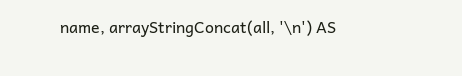name, arrayStringConcat(all, '\n') AS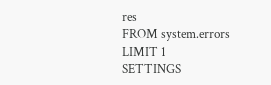res
FROM system.errors
LIMIT 1
SETTINGS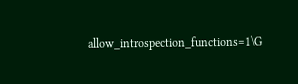allow_introspection_functions=1\G